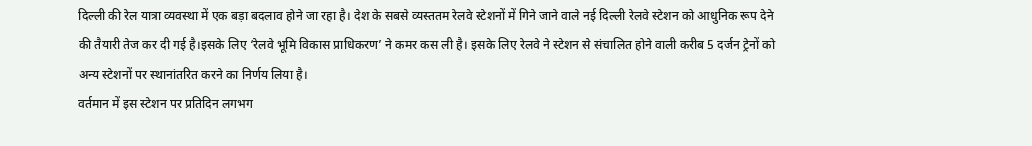दिल्ली की रेल यात्रा व्यवस्था में एक बड़ा बदलाव होने जा रहा है। देश के सबसे व्यस्ततम रेलवे स्टेशनों में गिने जाने वाले नई दिल्ली रेलवे स्टेशन को आधुनिक रूप देने की तैयारी तेज कर दी गई है।इसके लिए ‘रेलवे भूमि विकास प्राधिकरण’ ने कमर कस ली है। इसके लिए रेलवे ने स्टेशन से संचालित होने वाली करीब 5 दर्जन ट्रेनों को अन्य स्टेशनों पर स्थानांतरित करने का निर्णय लिया है।
वर्तमान में इस स्टेशन पर प्रतिदिन लगभग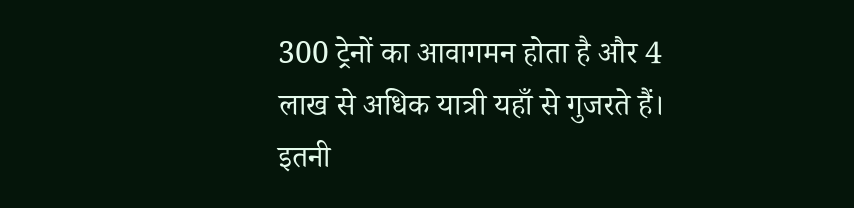300 ट्रेनों का आवागमन होता है और 4 लाख से अधिक यात्री यहाँ से गुजरते हैं। इतनी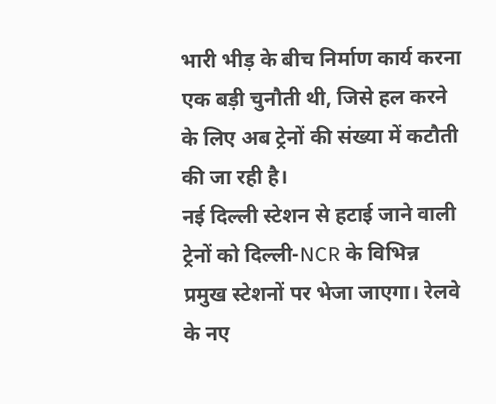भारी भीड़ के बीच निर्माण कार्य करना एक बड़ी चुनौती थी, जिसे हल करने के लिए अब ट्रेनों की संख्या में कटौती की जा रही है।
नई दिल्ली स्टेशन से हटाई जाने वाली ट्रेनों को दिल्ली-NCR के विभिन्न प्रमुख स्टेशनों पर भेजा जाएगा। रेलवे के नए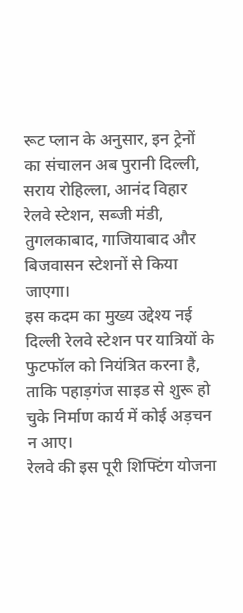रूट प्लान के अनुसार, इन ट्रेनों का संचालन अब पुरानी दिल्ली, सराय रोहिल्ला, आनंद विहार रेलवे स्टेशन, सब्जी मंडी, तुगलकाबाद, गाजियाबाद और बिजवासन स्टेशनों से किया जाएगा।
इस कदम का मुख्य उद्देश्य नई दिल्ली रेलवे स्टेशन पर यात्रियों के फुटफॉल को नियंत्रित करना है, ताकि पहाड़गंज साइड से शुरू हो चुके निर्माण कार्य में कोई अड़चन न आए।
रेलवे की इस पूरी शिफ्टिंग योजना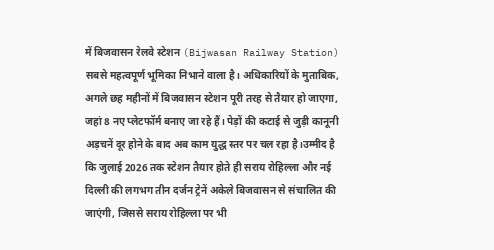में बिजवासन रेलवे स्टेशन (Bijwasan Railway Station) सबसे महत्वपूर्ण भूमिका निभाने वाला है। अधिकारियों के मुताबिक, अगले छह महीनों में बिजवासन स्टेशन पूरी तरह से तैयार हो जाएगा, जहां 8 नए प्लेटफॉर्म बनाए जा रहे हैं। पेड़ों की कटाई से जुड़ी कानूनी अड़चनें दूर होने के बाद अब काम युद्ध स्तर पर चल रहा है।उम्मीद है कि जुलाई 2026 तक स्टेशन तैयार होते ही सराय रोहिल्ला और नई दिल्ली की लगभग तीन दर्जन ट्रेनें अकेले बिजवासन से संचालित की जाएंगी, जिससे सराय रोहिल्ला पर भी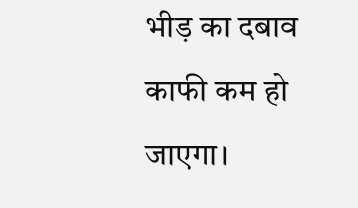भीड़ का दबाव काफी कम हो जाएगा।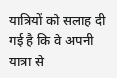यात्रियों को सलाह दी गई है कि वे अपनी यात्रा से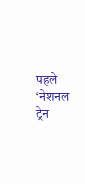पहले ‘नेशनल ट्रेन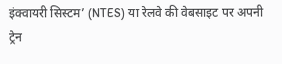इंक्वायरी सिस्टम’ (NTES) या रेलवे की वेबसाइट पर अपनी ट्रेन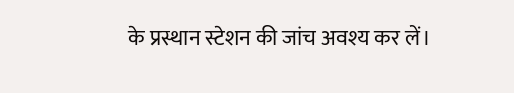के प्रस्थान स्टेशन की जांच अवश्य कर लें।